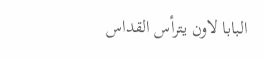البابا لاون يترأس القداس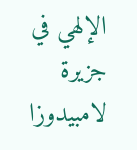الإلهي في جزيرة لامبيدوزا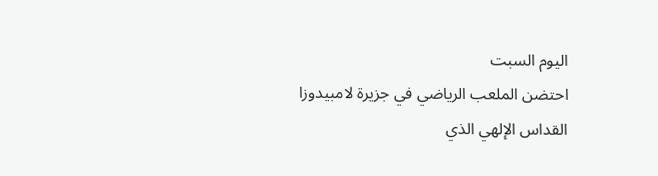اليوم السبت
احتضن الملعب الرياضي في جزيرة لامبيدوزا القداس الإلهي الذي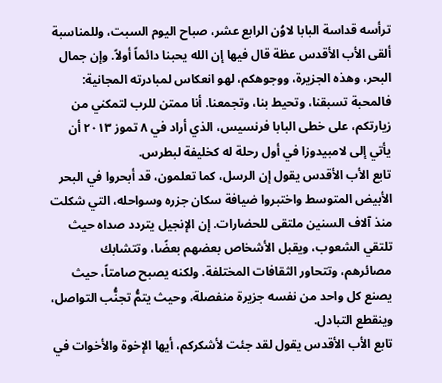ترأسه قداسة البابا لاوُن الرابع عشر، صباح اليوم السبت، وللمناسبة ألقى الأب الأقدس عظة قال فيها إن الله يحبنا دائماً أولاً. وإن جمال البحر، وهذه الجزيرة، ووجوهكم، لهو انعكاس لمبادرته المجانية: فالمحبة تسبقنا، وتحيط بنا، وتجمعنا. أنا ممتن للرب لتمكني من زيارتكم، على خطى البابا فرنسيس، الذي أراد في ٨ تموز ٢٠١٣ أن يأتي إلى لامبيدوزا في أول رحلة له كخليفة لبطرس.
تابع الأب الأقدس يقول إن الرسل، كما تعلمون، قد أبحروا في البحر الأبيض المتوسط واختبروا ضيافة سكان جزره وسواحله، التي شكلت منذ آلاف السنين ملتقى للحضارات. إن الإنجيل يتردد صداه حيث تلتقي الشعوب، ويقبل الأشخاص بعضهم بعضًا، وتتشابك مصائرهم، وتتحاور الثقافات المختلفة. ولكنه يصبح صامتاً، حيث يصنع كل واحد من نفسه جزيرة منفصلة، وحيث يتمُّ تجنُّب التواصل، وينقطع التبادل.
تابع الأب الأقدس يقول لقد جئت لأشكركم، أيها الإخوة والأخوات في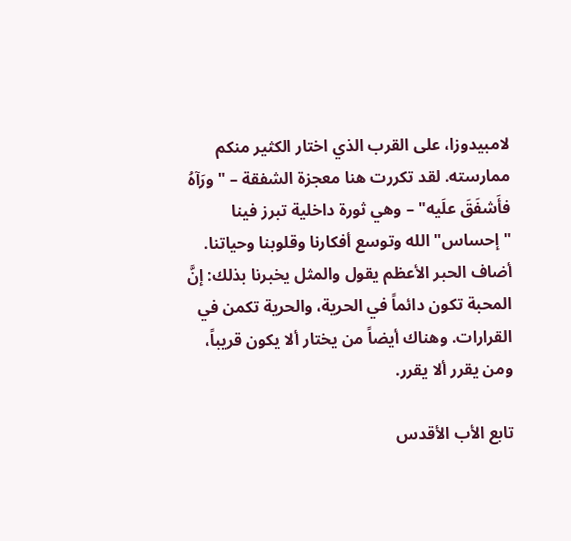لامبيدوزا، على القرب الذي اختار الكثير منكم ممارسته. لقد تكررت هنا معجزة الشفقة – "ورَآهُ فأَشفَقَ علَيه" – وهي ثورة داخلية تبرز فينا "إحساس" الله وتوسع أفكارنا وقلوبنا وحياتنا.
أضاف الحبر الأعظم يقول والمثل يخبرنا بذلك: إنَّ المحبة تكون دائماً في الحرية، والحرية تكمن في القرارات. وهناك أيضاً من يختار ألا يكون قريباً، ومن يقرر ألا يقرر.

تابع الأب الأقدس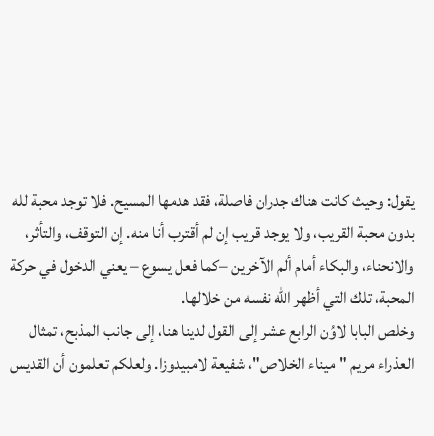يقول: وحيث كانت هناك جدران فاصلة، فقد هدمها المسيح. فلا توجد محبة لله بدون محبة القريب، ولا يوجد قريب إن لم أقترب أنا منه. إن التوقف، والتأثر، والانحناء، والبكاء أمام ألم الآخرين –كما فعل يسوع – يعني الدخول في حركة المحبة، تلك التي أظهر الله نفسه من خلالها.
وخلص البابا لاوُن الرابع عشر إلى القول لدينا هنا، إلى جانب المذبح، تمثال العذراء مريم "ميناء الخلاص"، شفيعة لامبيدوزا. ولعلكم تعلمون أن القديس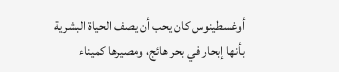أوغسطينوس كان يحب أن يصف الحياة البشرية بأنها إبحار في بحر هائج، ومصيرها كميناء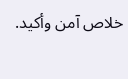خلاص آمن وأكيد.